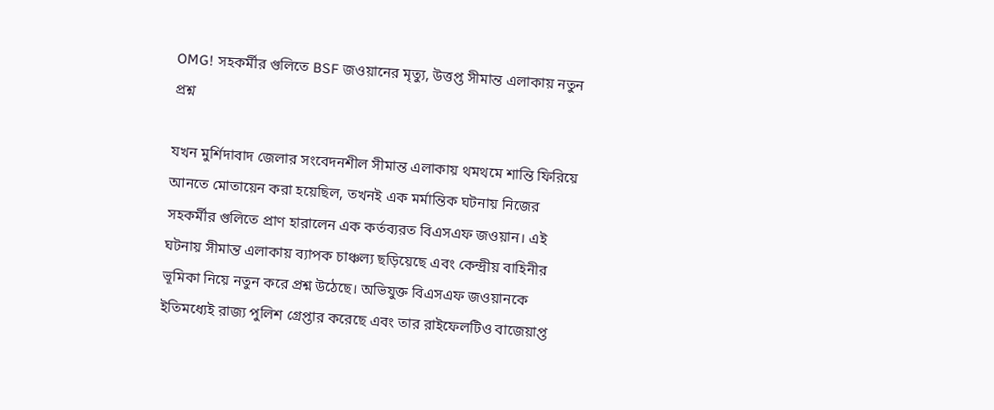OMG! সহকর্মীর গুলিতে BSF জওয়ানের মৃত্যু, উত্তপ্ত সীমান্ত এলাকায় নতুন প্রশ্ন

যখন মুর্শিদাবাদ জেলার সংবেদনশীল সীমান্ত এলাকায় থমথমে শান্তি ফিরিয়ে আনতে মোতায়েন করা হয়েছিল, তখনই এক মর্মান্তিক ঘটনায় নিজের সহকর্মীর গুলিতে প্রাণ হারালেন এক কর্তব্যরত বিএসএফ জওয়ান। এই ঘটনায় সীমান্ত এলাকায় ব্যাপক চাঞ্চল্য ছড়িয়েছে এবং কেন্দ্রীয় বাহিনীর ভূমিকা নিয়ে নতুন করে প্রশ্ন উঠেছে। অভিযুক্ত বিএসএফ জওয়ানকে ইতিমধ্যেই রাজ্য পুলিশ গ্রেপ্তার করেছে এবং তার রাইফেলটিও বাজেয়াপ্ত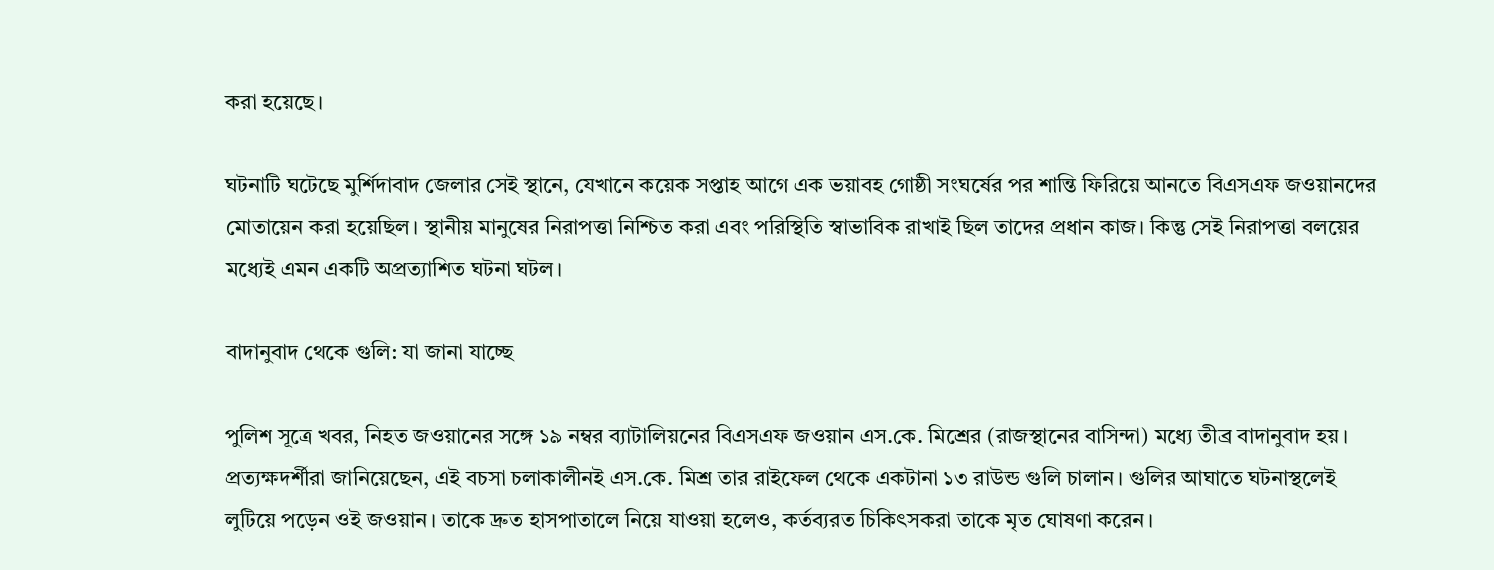করা হয়েছে।

ঘটনাটি ঘটেছে মুর্শিদাবাদ জেলার সেই স্থানে, যেখানে কয়েক সপ্তাহ আগে এক ভয়াবহ গোষ্ঠী সংঘর্ষের পর শান্তি ফিরিয়ে আনতে বিএসএফ জওয়ানদের মোতায়েন করা হয়েছিল। স্থানীয় মানুষের নিরাপত্তা নিশ্চিত করা এবং পরিস্থিতি স্বাভাবিক রাখাই ছিল তাদের প্রধান কাজ। কিন্তু সেই নিরাপত্তা বলয়ের মধ্যেই এমন একটি অপ্রত্যাশিত ঘটনা ঘটল।

বাদানুবাদ থেকে গুলি: যা জানা যাচ্ছে

পুলিশ সূত্রে খবর, নিহত জওয়ানের সঙ্গে ১৯ নম্বর ব্যাটালিয়নের বিএসএফ জওয়ান এস.কে. মিশ্রের (রাজস্থানের বাসিন্দা) মধ্যে তীব্র বাদানুবাদ হয়। প্রত্যক্ষদর্শীরা জানিয়েছেন, এই বচসা চলাকালীনই এস.কে. মিশ্র তার রাইফেল থেকে একটানা ১৩ রাউন্ড গুলি চালান। গুলির আঘাতে ঘটনাস্থলেই লুটিয়ে পড়েন ওই জওয়ান। তাকে দ্রুত হাসপাতালে নিয়ে যাওয়া হলেও, কর্তব্যরত চিকিৎসকরা তাকে মৃত ঘোষণা করেন।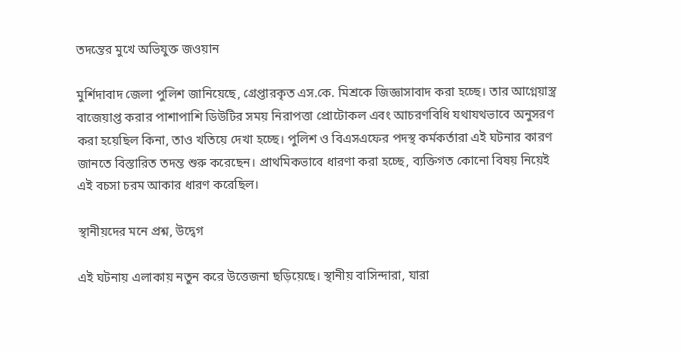তদন্তের মুখে অভিযুক্ত জওয়ান

মুর্শিদাবাদ জেলা পুলিশ জানিয়েছে, গ্রেপ্তারকৃত এস.কে. মিশ্রকে জিজ্ঞাসাবাদ করা হচ্ছে। তার আগ্নেয়াস্ত্র বাজেয়াপ্ত করার পাশাপাশি ডিউটির সময় নিরাপত্তা প্রোটোকল এবং আচরণবিধি যথাযথভাবে অনুসরণ করা হয়েছিল কিনা, তাও খতিয়ে দেখা হচ্ছে। পুলিশ ও বিএসএফের পদস্থ কর্মকর্তারা এই ঘটনার কারণ জানতে বিস্তারিত তদন্ত শুরু করেছেন। প্রাথমিকভাবে ধারণা করা হচ্ছে, ব্যক্তিগত কোনো বিষয় নিয়েই এই বচসা চরম আকার ধারণ করেছিল।

স্থানীয়দের মনে প্রশ্ন, উদ্বেগ

এই ঘটনায় এলাকায় নতুন করে উত্তেজনা ছড়িয়েছে। স্থানীয় বাসিন্দারা, যারা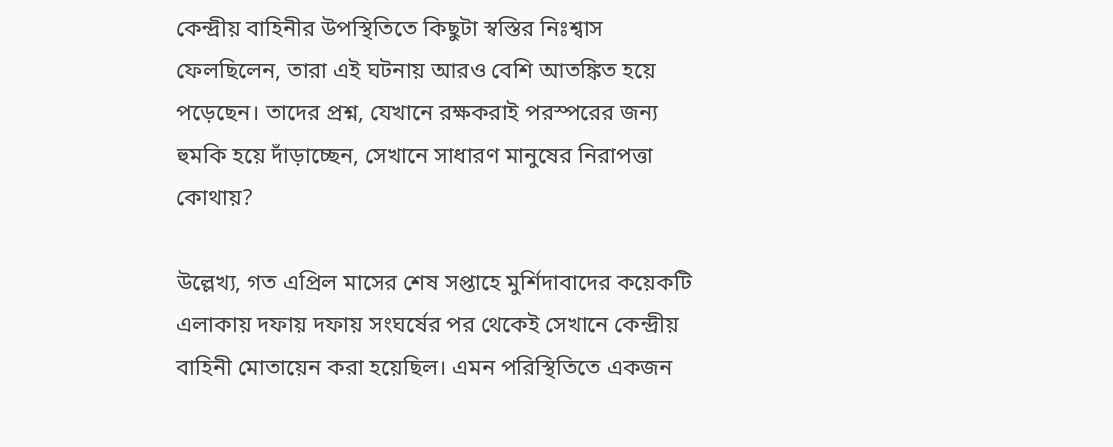কেন্দ্রীয় বাহিনীর উপস্থিতিতে কিছুটা স্বস্তির নিঃশ্বাস ফেলছিলেন, তারা এই ঘটনায় আরও বেশি আতঙ্কিত হয়ে পড়েছেন। তাদের প্রশ্ন, যেখানে রক্ষকরাই পরস্পরের জন্য হুমকি হয়ে দাঁড়াচ্ছেন, সেখানে সাধারণ মানুষের নিরাপত্তা কোথায়?

উল্লেখ্য, গত এপ্রিল মাসের শেষ সপ্তাহে মুর্শিদাবাদের কয়েকটি এলাকায় দফায় দফায় সংঘর্ষের পর থেকেই সেখানে কেন্দ্রীয় বাহিনী মোতায়েন করা হয়েছিল। এমন পরিস্থিতিতে একজন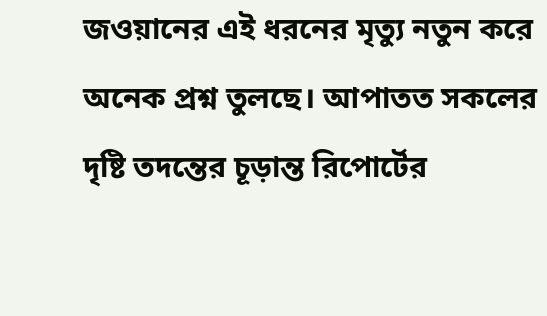জওয়ানের এই ধরনের মৃত্যু নতুন করে অনেক প্রশ্ন তুলছে। আপাতত সকলের দৃষ্টি তদন্তের চূড়ান্ত রিপোর্টের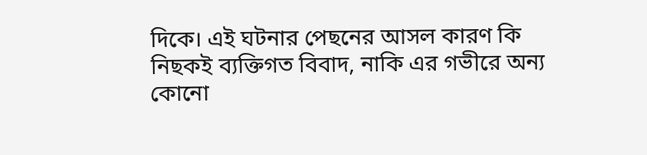দিকে। এই ঘটনার পেছনের আসল কারণ কি নিছকই ব্যক্তিগত বিবাদ, নাকি এর গভীরে অন্য কোনো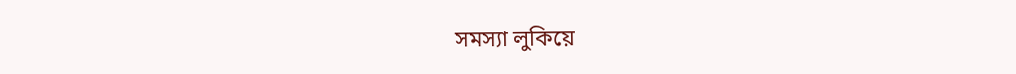সমস্যা লুকিয়ে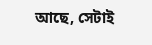আছে, সেটাই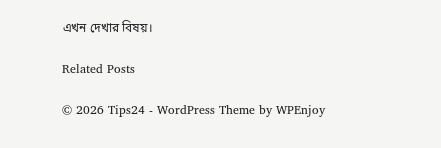এখন দেখার বিষয়।

Related Posts

© 2026 Tips24 - WordPress Theme by WPEnjoy